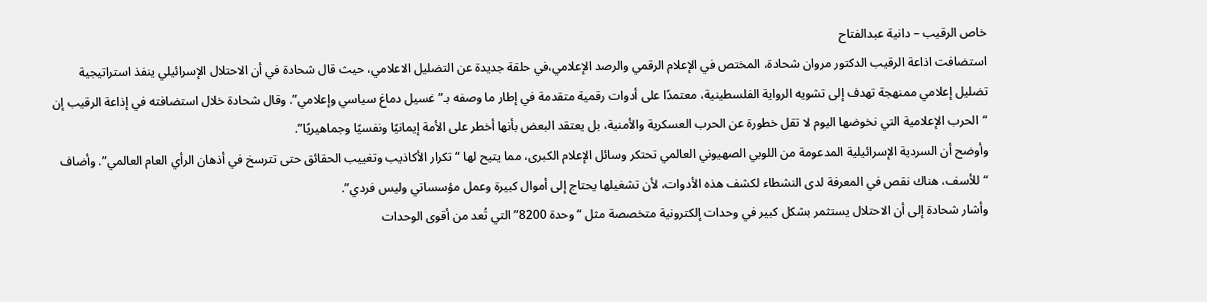خاص الرقيب – دانية عبدالفتاح
استضافت اذاعة الرقيب الدكتور مروان شحادة، المختص في الإعلام الرقمي والرصد الإعلامي،في حلقة جديدة عن التضليل الاعلامي، حيث قال شحادة في أن الاحتلال الإسرائيلي ينفذ استراتيجية تضليل إعلامي ممنهجة تهدف إلى تشويه الرواية الفلسطينية، معتمدًا على أدوات رقمية متقدمة في إطار ما وصفه بـ”غسيل دماغ سياسي وإعلامي”. وقال شحادة خلال استضافته في إذاعة الرقيب إن “الحرب الإعلامية التي نخوضها اليوم لا تقل خطورة عن الحرب العسكرية والأمنية، بل يعتقد البعض بأنها أخطر على الأمة إيمانيًا ونفسيًا وجماهيريًا”.
وأوضح أن السردية الإسرائيلية المدعومة من اللوبي الصهيوني العالمي تحتكر وسائل الإعلام الكبرى، مما يتيح لها “تكرار الأكاذيب وتغييب الحقائق حتى تترسخ في أذهان الرأي العام العالمي”. وأضاف “للأسف، هناك نقص في المعرفة لدى النشطاء لكشف هذه الأدوات، لأن تشغيلها يحتاج إلى أموال كبيرة وعمل مؤسساتي وليس فردي”.
وأشار شحادة إلى أن الاحتلال يستثمر بشكل كبير في وحدات إلكترونية متخصصة مثل “وحدة 8200” التي تُعد من أقوى الوحدات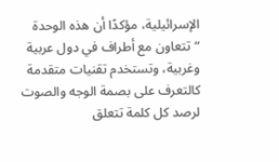الإسرائيلية، مؤكدًا أن هذه الوحدة “تتعاون مع أطراف في دول عربية وغربية، وتستخدم تقنيات متقدمة كالتعرف على بصمة الوجه والصوت لرصد كل كلمة تتعلق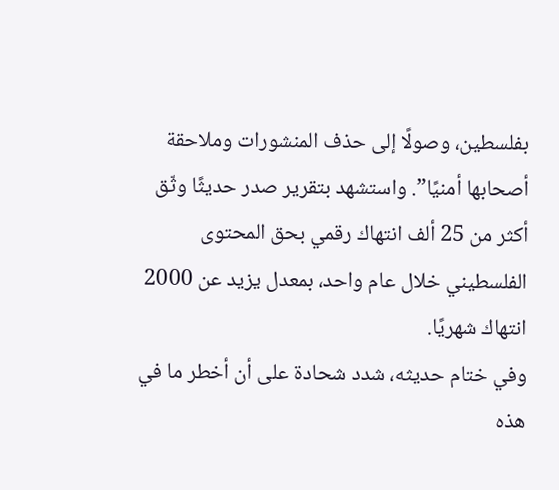بفلسطين، وصولًا إلى حذف المنشورات وملاحقة أصحابها أمنيًا”. واستشهد بتقرير صدر حديثًا وثّق أكثر من 25 ألف انتهاك رقمي بحق المحتوى الفلسطيني خلال عام واحد، بمعدل يزيد عن 2000 انتهاك شهريًا.
وفي ختام حديثه، شدد شحادة على أن أخطر ما في هذه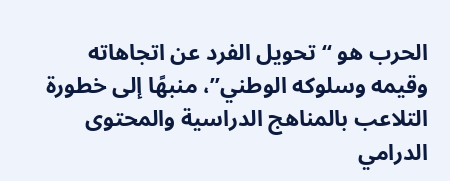الحرب هو “تحويل الفرد عن اتجاهاته وقيمه وسلوكه الوطني”، منبهًا إلى خطورة التلاعب بالمناهج الدراسية والمحتوى الدرامي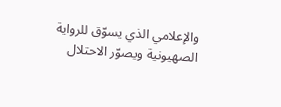والإعلامي الذي يسوّق للرواية الصهيونية ويصوّر الاحتلال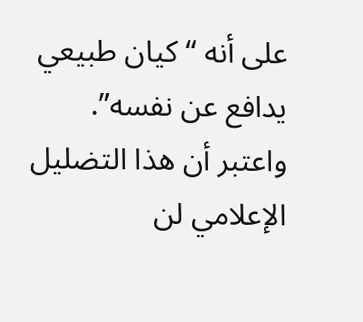على أنه “كيان طبيعي يدافع عن نفسه”. واعتبر أن هذا التضليل الإعلامي لن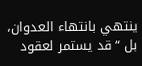ينتهي بانتهاء العدوان، بل “قد يستمر لعقود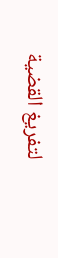لتفريغ القضية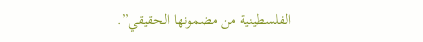الفلسطينية من مضمونها الحقيقي”.